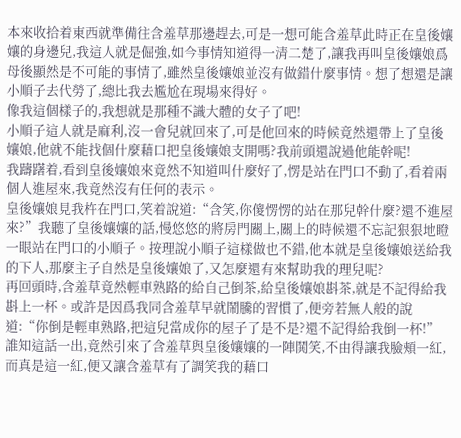本來收拾着東西就準備往含羞草那邊趕去,可是一想可能含羞草此時正在皇後孃孃的身邊兒,我這人就是倔強,如今事情知道得一清二楚了,讓我再叫皇後孃娘爲母後顯然是不可能的事情了,雖然皇後孃娘並沒有做錯什麼事情。想了想還是讓小順子去代勞了,總比我去尷尬在現場來得好。
像我這個樣子的,我想就是那種不識大體的女子了吧!
小順子這人就是麻利,沒一會兒就回來了,可是他回來的時候竟然還帶上了皇後孃娘,他就不能找個什麼藉口把皇後孃娘支開嗎?我前頭還說過他能幹呢!
我躊躇着,看到皇後孃娘來竟然不知道叫什麼好了,愣是站在門口不動了,看着兩個人進屋來,我竟然沒有任何的表示。
皇後孃娘見我杵在門口,笑着說道:“含笑,你傻愣愣的站在那兒幹什麼?還不進屋來?”我聽了皇後孃孃的話,慢悠悠的將房門關上,關上的時候還不忘記狠狠地瞪一眼站在門口的小順子。按理說小順子這樣做也不錯,他本就是皇後孃娘送給我的下人,那麼主子自然是皇後孃娘了,又怎麼還有來幫助我的理兒呢?
再回頭時,含羞草竟然輕車熟路的給自己倒茶,給皇後孃娘斟茶,就是不記得給我斟上一杯。或許是因爲我同含羞草早就鬧騰的習慣了,便旁若無人般的說道:“你倒是輕車熟路,把這兒當成你的屋子了是不是?還不記得給我倒一杯!”
誰知這話一出,竟然引來了含羞草與皇後孃孃的一陣鬨笑,不由得讓我臉頰一紅,而真是這一紅,便又讓含羞草有了調笑我的藉口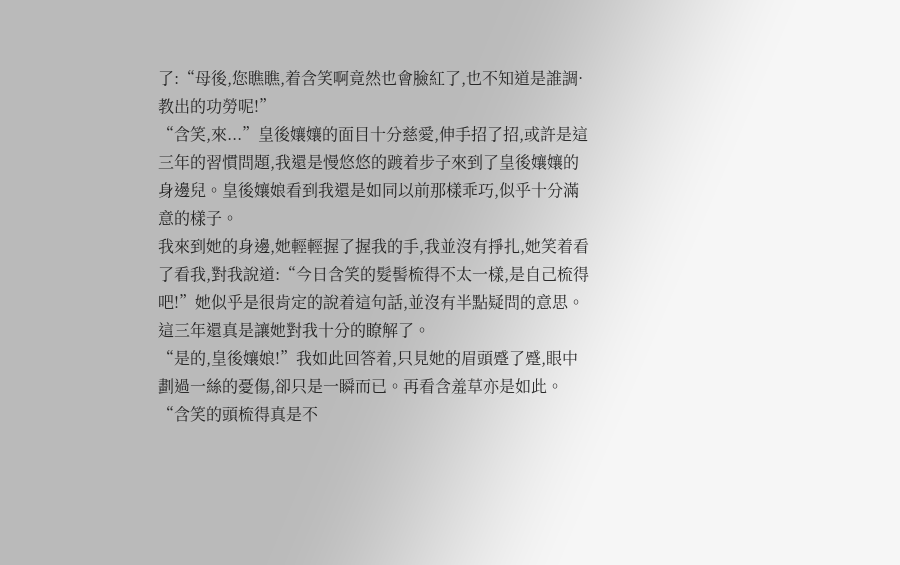了:“母後,您瞧瞧,着含笑啊竟然也會臉紅了,也不知道是誰調·教出的功勞呢!”
“含笑,來...”皇後孃孃的面目十分慈愛,伸手招了招,或許是這三年的習慣問題,我還是慢悠悠的踱着步子來到了皇後孃孃的身邊兒。皇後孃娘看到我還是如同以前那樣乖巧,似乎十分滿意的樣子。
我來到她的身邊,她輕輕握了握我的手,我並沒有掙扎,她笑着看了看我,對我說道:“今日含笑的髮髻梳得不太一樣,是自己梳得吧!”她似乎是很肯定的說着這句話,並沒有半點疑問的意思。這三年還真是讓她對我十分的瞭解了。
“是的,皇後孃娘!”我如此回答着,只見她的眉頭蹙了蹙,眼中劃過一絲的憂傷,卻只是一瞬而已。再看含羞草亦是如此。
“含笑的頭梳得真是不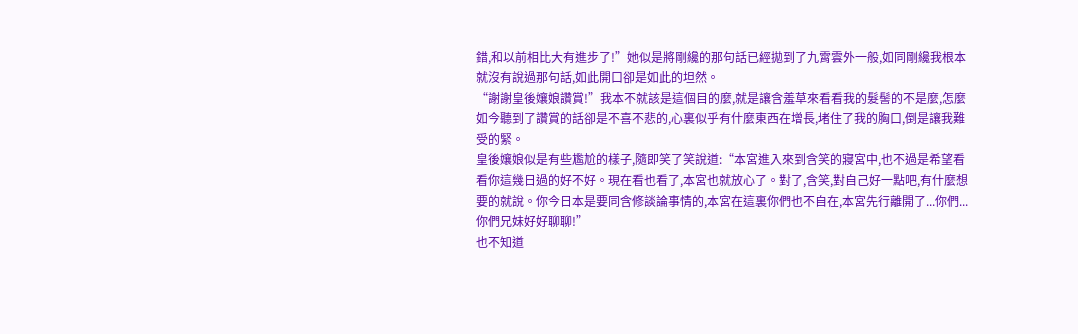錯,和以前相比大有進步了!”她似是將剛纔的那句話已經拋到了九霄雲外一般,如同剛纔我根本就沒有說過那句話,如此開口卻是如此的坦然。
“謝謝皇後孃娘讚賞!”我本不就該是這個目的麼,就是讓含羞草來看看我的髮髻的不是麼,怎麼如今聽到了讚賞的話卻是不喜不悲的,心裏似乎有什麼東西在增長,堵住了我的胸口,倒是讓我難受的緊。
皇後孃娘似是有些尷尬的樣子,隨即笑了笑說道:“本宮進入來到含笑的寢宮中,也不過是希望看看你這幾日過的好不好。現在看也看了,本宮也就放心了。對了,含笑,對自己好一點吧,有什麼想要的就說。你今日本是要同含修談論事情的,本宮在這裏你們也不自在,本宮先行離開了...你們...你們兄妹好好聊聊!”
也不知道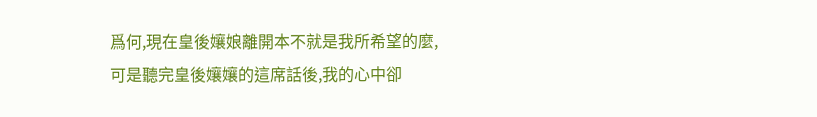爲何,現在皇後孃娘離開本不就是我所希望的麼,可是聽完皇後孃孃的這席話後,我的心中卻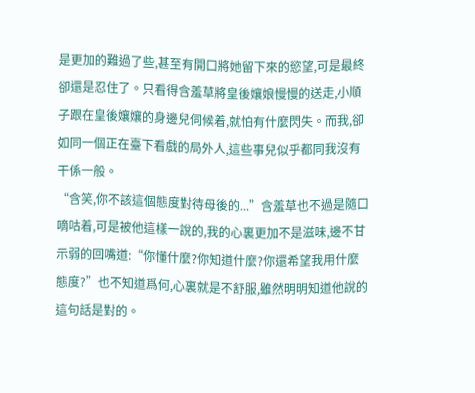是更加的難過了些,甚至有開口將她留下來的慾望,可是最終卻還是忍住了。只看得含羞草將皇後孃娘慢慢的送走,小順子跟在皇後孃孃的身邊兒伺候着,就怕有什麼閃失。而我,卻如同一個正在臺下看戲的局外人,這些事兒似乎都同我沒有干係一般。
“含笑,你不該這個態度對待母後的...”含羞草也不過是隨口嘀咕着,可是被他這樣一說的,我的心裏更加不是滋味,邊不甘示弱的回嘴道:“你懂什麼?你知道什麼?你還希望我用什麼態度?”也不知道爲何,心裏就是不舒服,雖然明明知道他說的這句話是對的。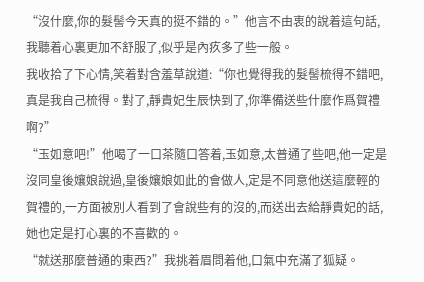“沒什麼,你的髮髻今天真的挺不錯的。”他言不由衷的說着這句話,我聽着心裏更加不舒服了,似乎是內疚多了些一般。
我收拾了下心情,笑着對含羞草說道:“你也覺得我的髮髻梳得不錯吧,真是我自己梳得。對了,靜貴妃生辰快到了,你準備送些什麼作爲賀禮啊?”
“玉如意吧!”他喝了一口茶隨口答着,玉如意,太普通了些吧,他一定是沒同皇後孃娘說過,皇後孃娘如此的會做人,定是不同意他送這麼輕的賀禮的,一方面被別人看到了會說些有的沒的,而送出去給靜貴妃的話,她也定是打心裏的不喜歡的。
“就送那麼普通的東西?”我挑着眉問着他,口氣中充滿了狐疑。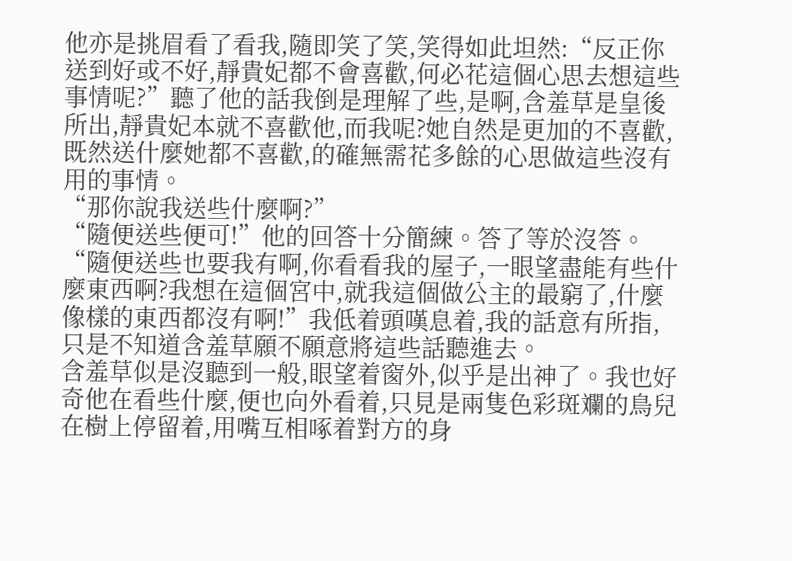他亦是挑眉看了看我,隨即笑了笑,笑得如此坦然:“反正你送到好或不好,靜貴妃都不會喜歡,何必花這個心思去想這些事情呢?”聽了他的話我倒是理解了些,是啊,含羞草是皇後所出,靜貴妃本就不喜歡他,而我呢?她自然是更加的不喜歡,既然送什麼她都不喜歡,的確無需花多餘的心思做這些沒有用的事情。
“那你說我送些什麼啊?”
“隨便送些便可!”他的回答十分簡練。答了等於沒答。
“隨便送些也要我有啊,你看看我的屋子,一眼望盡能有些什麼東西啊?我想在這個宮中,就我這個做公主的最窮了,什麼像樣的東西都沒有啊!”我低着頭嘆息着,我的話意有所指,只是不知道含羞草願不願意將這些話聽進去。
含羞草似是沒聽到一般,眼望着窗外,似乎是出神了。我也好奇他在看些什麼,便也向外看着,只見是兩隻色彩斑斕的鳥兒在樹上停留着,用嘴互相啄着對方的身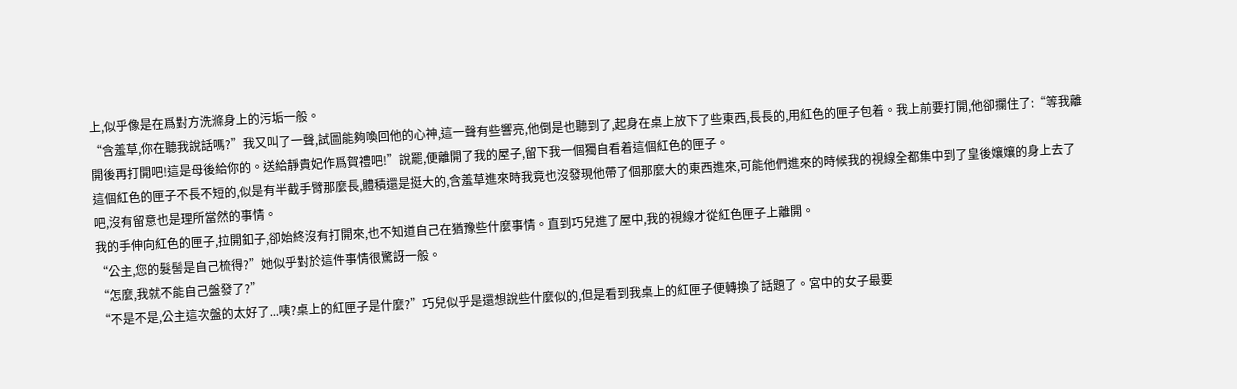上,似乎像是在爲對方洗滌身上的污垢一般。
“含羞草,你在聽我說話嗎?”我又叫了一聲,試圖能夠喚回他的心神,這一聲有些響亮,他倒是也聽到了,起身在桌上放下了些東西,長長的,用紅色的匣子包着。我上前要打開,他卻攔住了:“等我離開後再打開吧!這是母後給你的。送給靜貴妃作爲賀禮吧!”說罷,便離開了我的屋子,留下我一個獨自看着這個紅色的匣子。
這個紅色的匣子不長不短的,似是有半截手臂那麼長,體積還是挺大的,含羞草進來時我竟也沒發現他帶了個那麼大的東西進來,可能他們進來的時候我的視線全都集中到了皇後孃孃的身上去了吧,沒有留意也是理所當然的事情。
我的手伸向紅色的匣子,拉開釦子,卻始終沒有打開來,也不知道自己在猶豫些什麼事情。直到巧兒進了屋中,我的視線才從紅色匣子上離開。
“公主,您的髮髻是自己梳得?”她似乎對於這件事情很驚訝一般。
“怎麼,我就不能自己盤發了?”
“不是不是,公主這次盤的太好了...咦?桌上的紅匣子是什麼?”巧兒似乎是還想說些什麼似的,但是看到我桌上的紅匣子便轉換了話題了。宮中的女子最要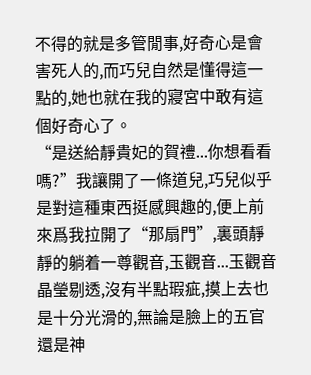不得的就是多管閒事,好奇心是會害死人的,而巧兒自然是懂得這一點的,她也就在我的寢宮中敢有這個好奇心了。
“是送給靜貴妃的賀禮...你想看看嗎?”我讓開了一條道兒,巧兒似乎是對這種東西挺感興趣的,便上前來爲我拉開了“那扇門”,裏頭靜靜的躺着一尊觀音,玉觀音...玉觀音晶瑩剔透,沒有半點瑕疵,摸上去也是十分光滑的,無論是臉上的五官還是神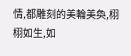情,都雕刻的美輪美奐,栩栩如生,如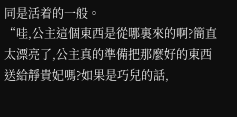同是活着的一般。
“哇,公主這個東西是從哪裏來的啊?簡直太漂亮了,公主真的準備把那麼好的東西送給靜貴妃嗎?如果是巧兒的話,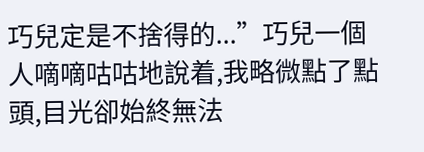巧兒定是不捨得的...”巧兒一個人嘀嘀咕咕地說着,我略微點了點頭,目光卻始終無法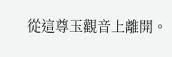從這尊玉觀音上離開。